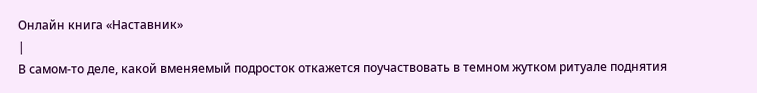Онлайн книга «Наставник»
|
В самом-то деле, какой вменяемый подросток откажется поучаствовать в темном жутком ритуале поднятия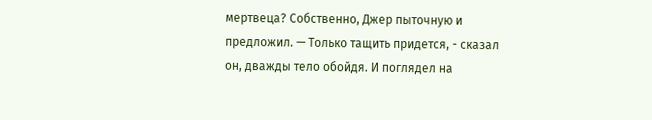мертвеца? Собственно, Джер пыточную и предложил. — Только тащить придется, - сказал он, дважды тело обойдя. И поглядел на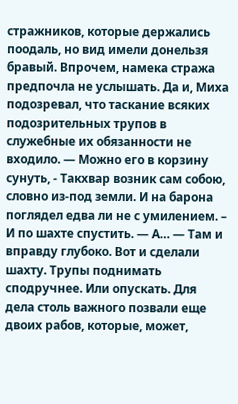стражников, которые держались поодаль, но вид имели донельзя бравый. Впрочем, намека стража предпочла не услышать. Да и, Миха подозревал, что таскание всяких подозрительных трупов в служебные их обязанности не входило. — Можно его в корзину сунуть, - Такхвар возник сам собою, словно из-под земли. И на барона поглядел едва ли не с умилением. – И по шахте спустить. — А… — Там и вправду глубоко. Вот и сделали шахту. Трупы поднимать сподручнее. Или опускать. Для дела столь важного позвали еще двоих рабов, которые, может,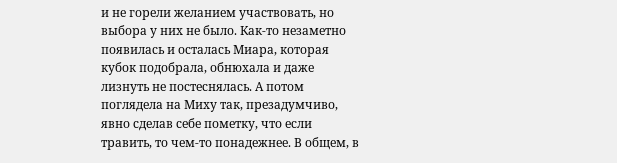и не горели желанием участвовать, но выбора у них не было. Как-то незаметно появилась и осталась Миара, которая кубок подобрала, обнюхала и даже лизнуть не постеснялась. А потом поглядела на Миху так, презадумчиво, явно сделав себе пометку, что если травить, то чем-то понадежнее. В общем, в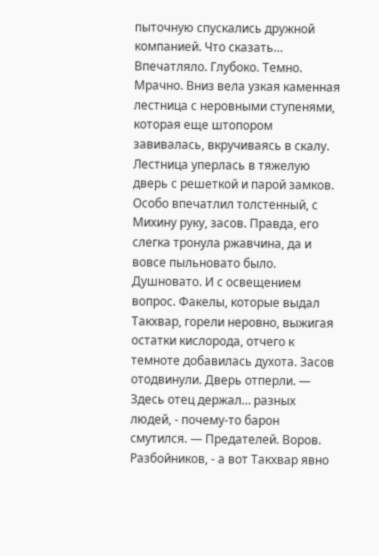пыточную спускались дружной компанией. Что сказать… Впечатляло. Глубоко. Темно. Мрачно. Вниз вела узкая каменная лестница с неровными ступенями, которая еще штопором завивалась, вкручиваясь в скалу. Лестница уперлась в тяжелую дверь с решеткой и парой замков. Особо впечатлил толстенный, с Михину руку, засов. Правда, его слегка тронула ржавчина, да и вовсе пыльновато было. Душновато. И с освещением вопрос. Факелы, которые выдал Такхвар, горели неровно, выжигая остатки кислорода, отчего к темноте добавилась духота. Засов отодвинули. Дверь отперли. — Здесь отец держал… разных людей, - почему-то барон смутился. — Предателей. Воров. Разбойников, - а вот Такхвар явно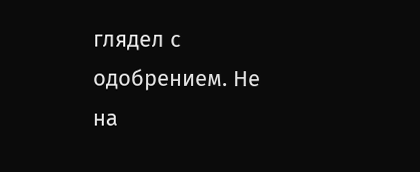глядел с одобрением. Не на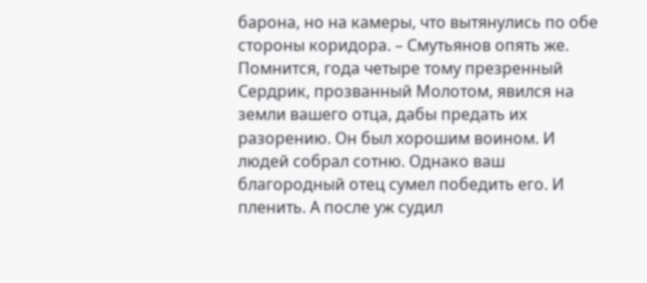барона, но на камеры, что вытянулись по обе стороны коридора. – Смутьянов опять же. Помнится, года четыре тому презренный Сердрик, прозванный Молотом, явился на земли вашего отца, дабы предать их разорению. Он был хорошим воином. И людей собрал сотню. Однако ваш благородный отец сумел победить его. И пленить. А после уж судил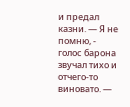и предал казни. — Я не помню, - голос барона звучал тихо и отчего-то виновато. —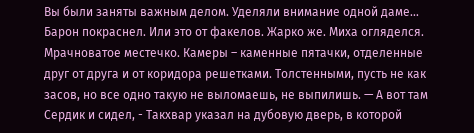Вы были заняты важным делом. Уделяли внимание одной даме… Барон покраснел. Или это от факелов. Жарко же. Миха огляделся. Мрачноватое местечко. Камеры – каменные пятачки, отделенные друг от друга и от коридора решетками. Толстенными, пусть не как засов, но все одно такую не выломаешь, не выпилишь. — А вот там Сердик и сидел, - Такхвар указал на дубовую дверь, в которой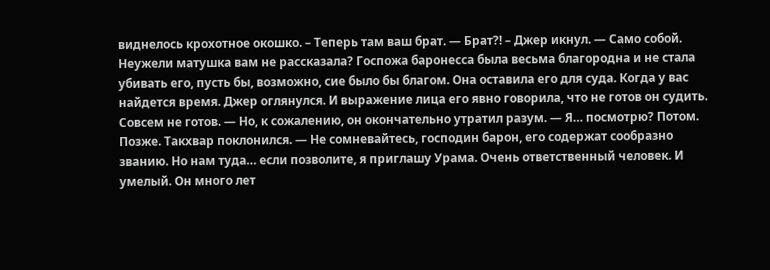виднелось крохотное окошко. – Теперь там ваш брат. — Брат?! – Джер икнул. — Само собой. Неужели матушка вам не рассказала? Госпожа баронесса была весьма благородна и не стала убивать его, пусть бы, возможно, сие было бы благом. Она оставила его для суда. Когда у вас найдется время. Джер оглянулся. И выражение лица его явно говорила, что не готов он судить. Совсем не готов. — Но, к сожалению, он окончательно утратил разум. — Я… посмотрю? Потом. Позже. Такхвар поклонился. — Не сомневайтесь, господин барон, его содержат сообразно званию. Но нам туда… если позволите, я приглашу Урама. Очень ответственный человек. И умелый. Он много лет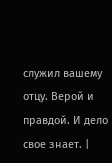служил вашему отцу. Верой и правдой. И дело свое знает. |